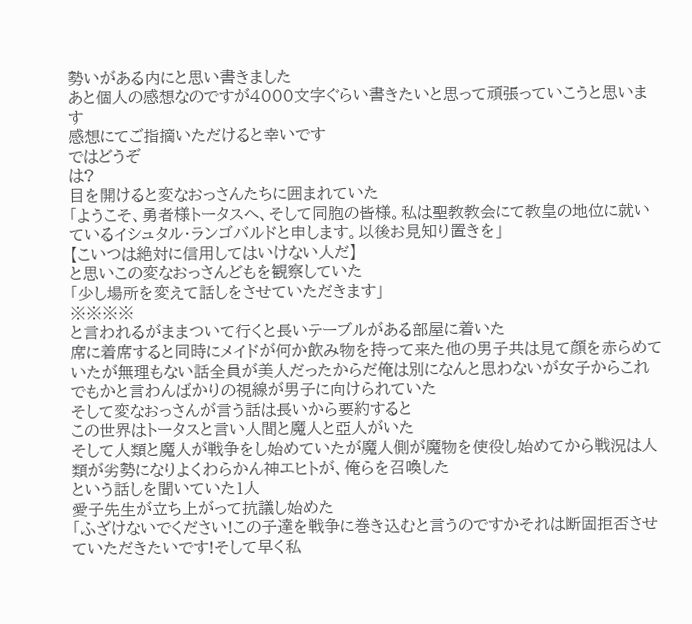勢いがある内にと思い書きました
あと個人の感想なのですが4000文字ぐらい書きたいと思って頑張っていこうと思います
感想にてご指摘いただけると幸いです
ではどうぞ
は?
目を開けると変なおっさんたちに囲まれていた
「ようこそ、勇者様トータスへ、そして同胞の皆様。私は聖教教会にて教皇の地位に就いているイシュタル・ランゴバルドと申します。以後お見知り置きを」
【こいつは絶対に信用してはいけない人だ】
と思いこの変なおっさんどもを観察していた
「少し場所を変えて話しをさせていただきます」
※※※※
と言われるがままついて行くと長いテーブルがある部屋に着いた
席に着席すると同時にメイドが何か飲み物を持って来た他の男子共は見て顔を赤らめていたが無理もない話全員が美人だったからだ俺は別になんと思わないが女子からこれでもかと言わんばかりの視線が男子に向けられていた
そして変なおっさんが言う話は長いから要約すると
この世界はトータスと言い人間と魔人と亞人がいた
そして人類と魔人が戦争をし始めていたが魔人側が魔物を使役し始めてから戦況は人類が劣勢になりよくわらかん神エヒトが、俺らを召喚した
という話しを聞いていた1人
愛子先生が立ち上がって抗議し始めた
「ふざけないでください!この子達を戦争に巻き込むと言うのですかそれは断固拒否させていただきたいです!そして早く私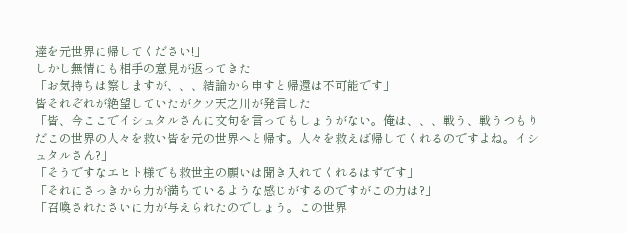達を元世界に帰してください!」
しかし無情にも相手の意見が返ってきた
「お気持ちは察しますが、、、結論から申すと帰還は不可能です」
皆それぞれが絶望していたがクソ天之川が発言した
「皆、今ここでイシュタルさんに文句を言ってもしょうがない。俺は、、、戦う、戦うつもりだこの世界の人々を救い皆を元の世界へと帰す。人々を救えば帰してくれるのですよね。イシュタルさん?」
「そうですなエヒト様でも救世主の願いは聞き入れてくれるはずです」
「それにさっきから力が満ちているような感じがするのですがこの力は?」
「召喚されたさいに力が与えられたのでしょう。この世界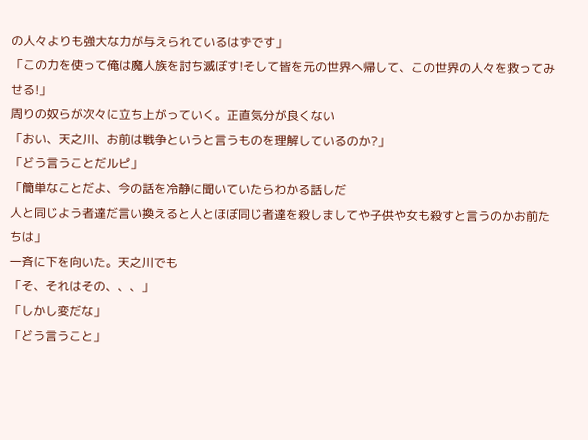の人々よりも強大な力が与えられているはずです」
「この力を使って俺は魔人族を討ち滅ぼす!そして皆を元の世界へ帰して、この世界の人々を救ってみせる!」
周りの奴らが次々に立ち上がっていく。正直気分が良くない
「おい、天之川、お前は戦争というと言うものを理解しているのか?」
「どう言うことだルピ」
「簡単なことだよ、今の話を冷静に聞いていたらわかる話しだ
人と同じよう者達だ言い換えると人とほぼ同じ者達を殺しましてや子供や女も殺すと言うのかお前たちは」
一斉に下を向いた。天之川でも
「そ、それはその、、、」
「しかし変だな」
「どう言うこと」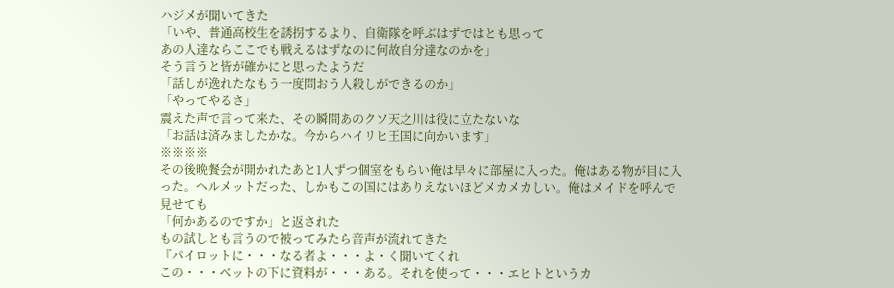ハジメが聞いてきた
「いや、普通高校生を誘拐するより、自衛隊を呼ぶはずではとも思って
あの人達ならここでも戦えるはずなのに何故自分達なのかを」
そう言うと皆が確かにと思ったようだ
「話しが逸れたなもう一度問おう人殺しができるのか」
「やってやるさ」
震えた声で言って来た、その瞬間あのクソ天之川は役に立たないな
「お話は済みましたかな。今からハイリヒ王国に向かいます」
※※※※
その後晩餐会が開かれたあと1人ずつ個室をもらい俺は早々に部屋に入った。俺はある物が目に入った。ヘルメットだった、しかもこの国にはありえないほどメカメカしい。俺はメイドを呼んで見せても
「何かあるのですか」と返された
もの試しとも言うので被ってみたら音声が流れてきた
『パイロットに・・・なる者よ・・・よ・く聞いてくれ
この・・・ベットの下に資料が・・・ある。それを使って・・・エヒトというカ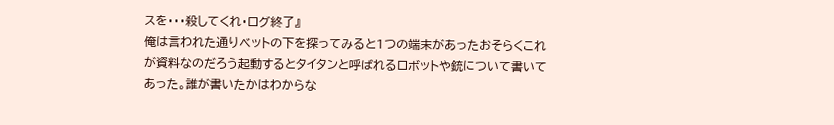スを・・・殺してくれ・ログ終了』
俺は言われた通りベットの下を探ってみると1つの端末があったおそらくこれが資料なのだろう起動するとタイタンと呼ばれるロボットや銃について書いてあった。誰が書いたかはわからな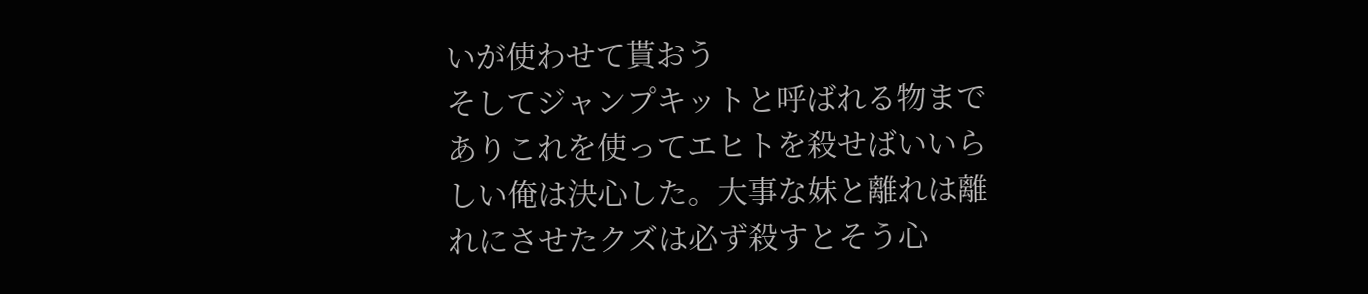いが使わせて貰おう
そしてジャンプキットと呼ばれる物までありこれを使ってエヒトを殺せばいいらしい俺は決心した。大事な妹と離れは離れにさせたクズは必ず殺すとそう心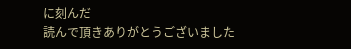に刻んだ
読んで頂きありがとうございました